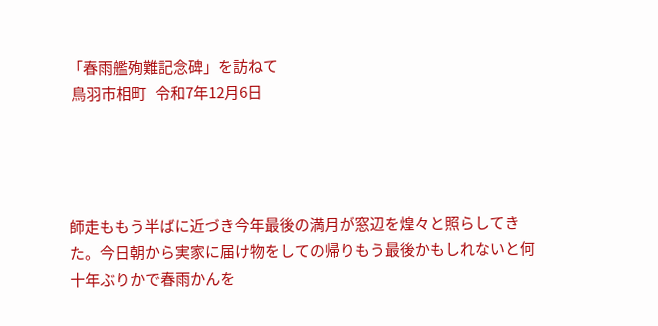「春雨艦殉難記念碑」を訪ねて
 鳥羽市相町   令和7年12月6日




師走ももう半ばに近づき今年最後の満月が窓辺を煌々と照らしてきた。今日朝から実家に届け物をしての帰りもう最後かもしれないと何十年ぶりかで春雨かんを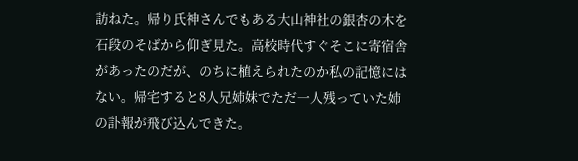訪ねた。帰り氏神さんでもある大山神社の銀杏の木を石段のそばから仰ぎ見た。高校時代すぐそこに寄宿舎があったのだが、のちに植えられたのか私の記憶にはない。帰宅すると8人兄姉妹でただ一人残っていた姉の訃報が飛び込んできた。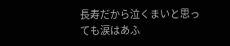長寿だから泣くまいと思っても涙はあふ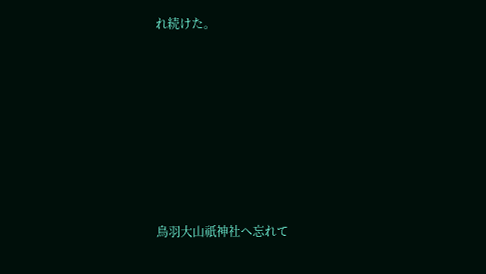れ続けた。









鳥羽大山祇神社へ忘れて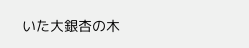いた大銀杏の木